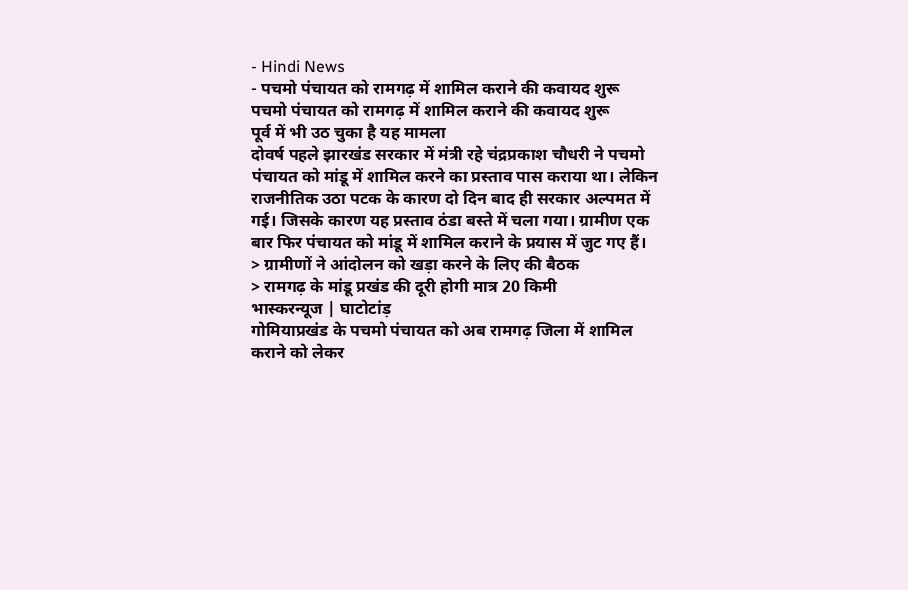- Hindi News
- पचमो पंचायत को रामगढ़ में शामिल कराने की कवायद शुरू
पचमो पंचायत को रामगढ़ में शामिल कराने की कवायद शुरू
पूर्व में भी उठ चुका है यह मामला
दोवर्ष पहले झारखंड सरकार में मंत्री रहे चंद्रप्रकाश चौधरी ने पचमो पंचायत को मांडू में शामिल करने का प्रस्ताव पास कराया था। लेकिन राजनीतिक उठा पटक के कारण दो दिन बाद ही सरकार अल्पमत में गई। जिसके कारण यह प्रस्ताव ठंडा बस्ते में चला गया। ग्रामीण एक बार फिर पंचायत को मांडू में शामिल कराने के प्रयास में जुट गए हैं।
> ग्रामीणों ने आंदोलन को खड़ा करने के लिए की बैठक
> रामगढ़ के मांडू प्रखंड की दूरी होगी मात्र 20 किमी
भास्करन्यूज | घाटोटांड़
गोमियाप्रखंड के पचमो पंचायत को अब रामगढ़ जिला में शामिल कराने को लेकर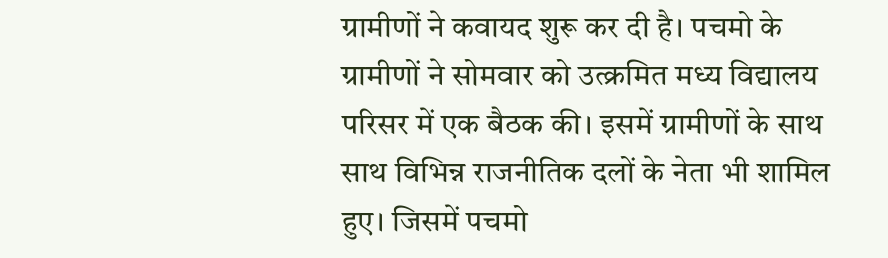ग्रामीणों ने कवायद शुरू कर दी है। पचमो के ग्रामीणों ने सोमवार को उत्क्रमित मध्य विद्यालय परिसर में एक बैठक की। इसमें ग्रामीणों के साथ साथ विभिन्न राजनीतिक दलों के नेता भी शामिल हुए। जिसमें पचमो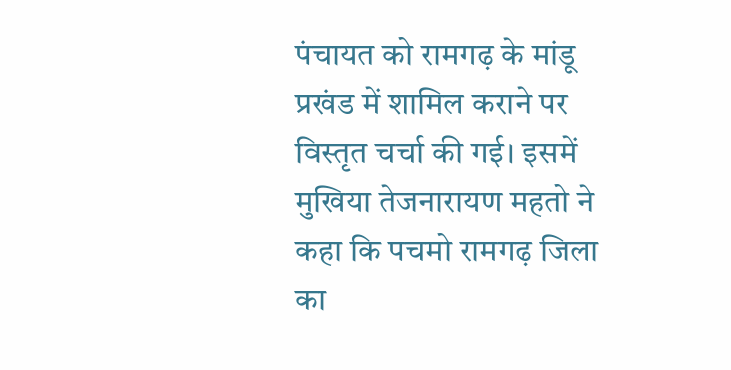पंचायत को रामगढ़ के मांडू प्रखंड में शामिल कराने पर विस्तृत चर्चा की गई। इसमें मुखिया तेजनारायण महतो ने कहा कि पचमो रामगढ़ जिला का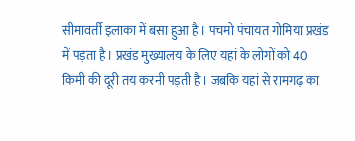सीमावर्ती इलाका में बसा हुआ है। पचमो पंचायत गोमिया प्रखंड में पड़ता है। प्रखंड मुख्यालय के लिए यहां के लोगों को 40 किमी की दूरी तय करनी पड़ती है। जबकि यहां से रामगढ़ का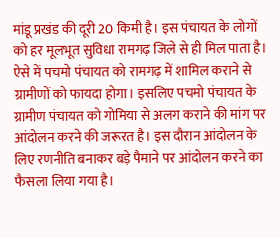मांडू प्रखंड की दूरी 20 किमी है। इस पंचायत के लोगों को हर मूलभूत सुविधा रामगढ़ जिले से ही मिल पाता है। ऐसे में पचमो पंचायत को रामगढ़ में शामिल कराने से ग्रामीणों को फायदा होगा। इसलिए पचमो पंचायत के ग्रामीण पंचायत को गोमिया से अलग कराने की मांग पर आंदोलन करने की जरूरत है। इस दौरान आंदोलन के लिए रणनीति बनाकर बड़े पैमाने पर आंदोलन करने का फैसला लिया गया है।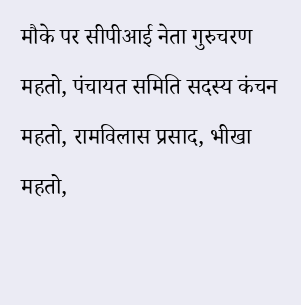मौके पर सीपीआई नेता गुरुचरण महतो, पंचायत समिति सदस्य कंचन महतो, रामविलास प्रसाद, भीखा महतो,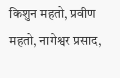किशुन महतो, प्रवीण महतो, नागेश्वर प्रसाद,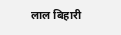लाल बिहारी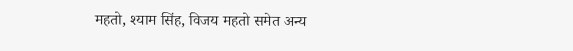महतो, श्याम सिंह, विजय महतो समेत अन्य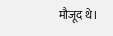मौजूद थे।